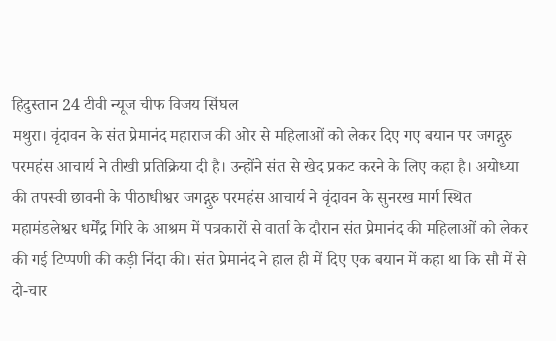हिदुस्तान 24 टीवी न्यूज चीफ विजय सिंघल
मथुरा। वृंदावन के संत प्रेमानंद महाराज की ओर से महिलाओं को लेकर दिए गए बयान पर जगद्गुरु परमहंस आचार्य ने तीखी प्रतिक्रिया दी है। उन्होंने संत से खेद प्रकट करने के लिए कहा है। अयोध्या की तपस्वी छावनी के पीठाधीश्वर जगद्गुरु परमहंस आचार्य ने वृंदावन के सुनरख मार्ग स्थित महामंडलेश्वर धर्मेंद्र गिरि के आश्रम में पत्रकारों से वार्ता के दौरान संत प्रेमानंद की महिलाओं को लेकर की गई टिप्पणी की कड़ी निंदा की। संत प्रेमानंद ने हाल ही में दिए एक बयान में कहा था कि सौ में से दो-चार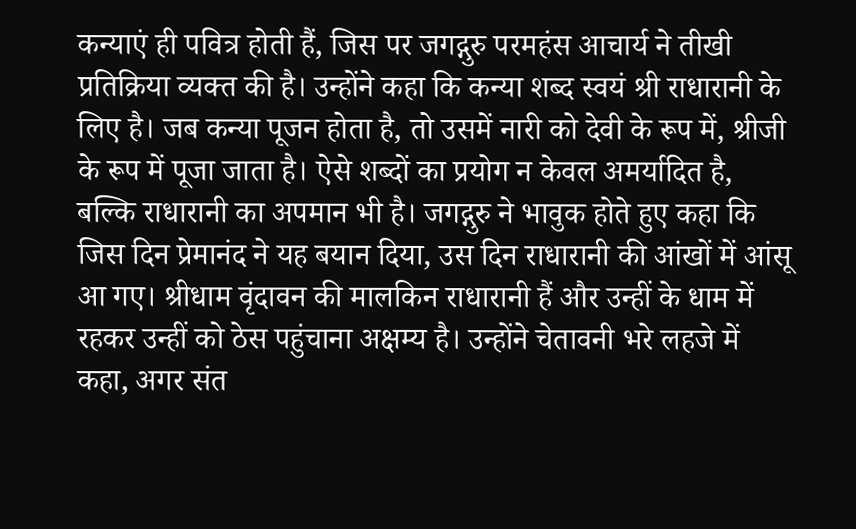कन्याएं ही पवित्र होती हैं, जिस पर जगद्गुरु परमहंस आचार्य ने तीखी प्रतिक्रिया व्यक्त की है। उन्होंने कहा कि कन्या शब्द स्वयं श्री राधारानी के लिए है। जब कन्या पूजन होता है, तो उसमें नारी को देवी के रूप में, श्रीजी के रूप में पूजा जाता है। ऐसे शब्दों का प्रयोग न केवल अमर्यादित है, बल्कि राधारानी का अपमान भी है। जगद्गुरु ने भावुक होते हुए कहा कि जिस दिन प्रेमानंद ने यह बयान दिया, उस दिन राधारानी की आंखों में आंसू आ गए। श्रीधाम वृंदावन की मालकिन राधारानी हैं और उन्हीं के धाम में रहकर उन्हीं को ठेस पहुंचाना अक्षम्य है। उन्होंने चेतावनी भरे लहजे में कहा, अगर संत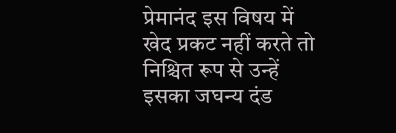प्रेमानंद इस विषय में खेद प्रकट नहीं करते तो निश्चित रूप से उन्हें इसका जघन्य दंड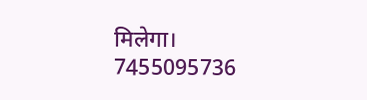मिलेगा।
7455095736